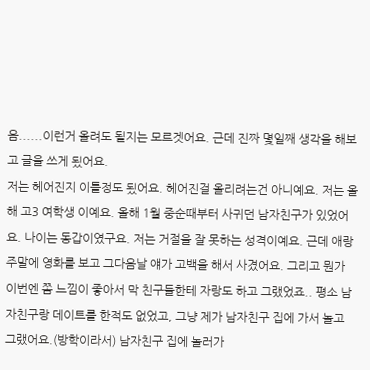음......이런거 올려도 될지는 모르겟어요. 근데 진짜 몇일째 생각을 해보고 글을 쓰게 됬어요.
저는 헤어진지 이틀정도 됬어요. 헤어진걸 올리려는건 아니예요. 저는 올해 고3 여학생 이예요. 올해 1월 중순때부터 사귀던 남자친구가 있었어요. 나이는 동갑이였구요. 저는 거절을 잘 못하는 성격이예요. 근데 애랑 주말에 영화를 보고 그다음날 얘가 고백을 해서 사겼어요. 그리고 뭔가 이번엔 쫌 느낌이 좋아서 막 친구들한테 자랑도 하고 그랬었죠.. 평소 남자친구랑 데이트를 한적도 없었고, 그냥 제가 남자친구 집에 가서 놀고 그랬어요.(방학이라서) 남자친구 집에 놀러가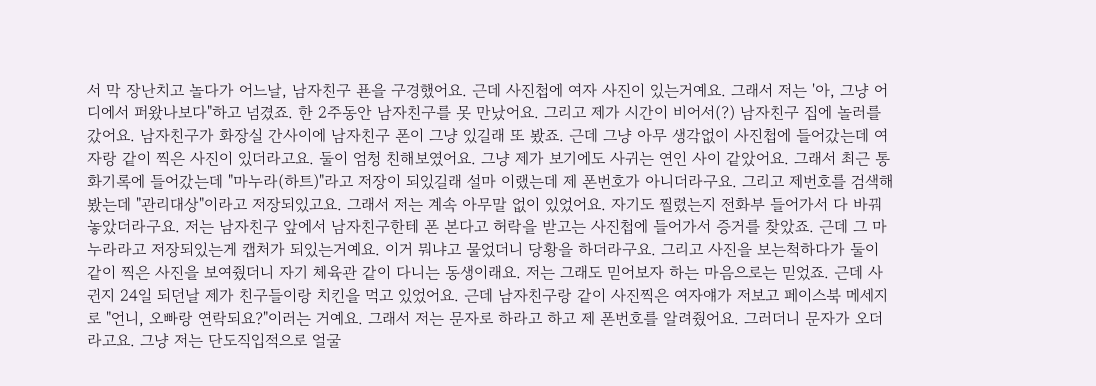서 막 장난치고 놀다가 어느날, 남자친구 푠을 구경했어요. 근데 사진첩에 여자 사진이 있는거예요. 그래서 저는 '아, 그냥 어디에서 퍼왔나보다"하고 넘겼죠. 한 2주동안 남자친구를 못 만났어요. 그리고 제가 시간이 비어서(?) 남자친구 집에 놀러를 갔어요. 남자친구가 화장실 간사이에 남자친구 폰이 그냥 있길래 또 봤죠. 근데 그냥 아무 생각없이 사진첩에 들어갔는데 여자랑 같이 찍은 사진이 있더라고요. 둘이 엄청 친해보였어요. 그냥 제가 보기에도 사귀는 연인 사이 같았어요. 그래서 최근 통화기록에 들어갔는데 "마누라(하트)"라고 저장이 되있길래 설마 이랬는데 제 폰번호가 아니더라구요. 그리고 제번호를 검색해봤는데 "관리대상"이라고 저장되있고요. 그래서 저는 계속 아무말 없이 있었어요. 자기도 찔렸는지 전화부 들어가서 다 바꿔놓았더라구요. 저는 남자친구 앞에서 남자친구한테 폰 본다고 허락을 받고는 사진첩에 들어가서 증거를 찾았죠. 근데 그 마누라라고 저장되있는게 캡처가 되있는거예요. 이거 뭐냐고 물었더니 당황을 하더라구요. 그리고 사진을 보는척하다가 둘이 같이 찍은 사진을 보여줬더니 자기 체육관 같이 다니는 동생이래요. 저는 그래도 믿어보자 하는 마음으로는 믿었죠. 근데 사귄지 24일 되던날 제가 친구들이랑 치킨을 먹고 있었어요. 근데 남자친구랑 같이 사진찍은 여자얘가 저보고 페이스북 메세지로 "언니, 오빠랑 연락되요?"이러는 거예요. 그래서 저는 문자로 하라고 하고 제 폰번호를 알려줬어요. 그러더니 문자가 오더라고요. 그냥 저는 단도직입적으로 얼굴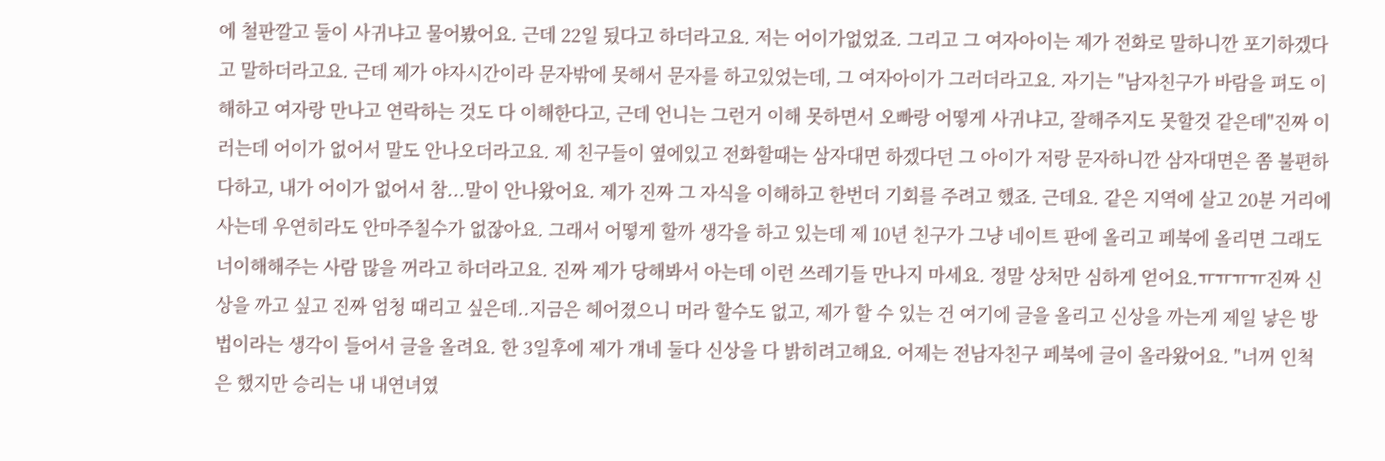에 철판깔고 둘이 사귀냐고 물어봤어요. 근데 22일 됬다고 하더라고요. 저는 어이가없었죠. 그리고 그 여자아이는 제가 전화로 말하니깐 포기하겠다고 말하더라고요. 근데 제가 야자시간이라 문자밖에 못해서 문자를 하고있었는데, 그 여자아이가 그러더라고요. 자기는 "남자친구가 바람을 펴도 이해하고 여자랑 만나고 연락하는 것도 다 이해한다고, 근데 언니는 그런거 이해 못하면서 오빠랑 어떻게 사귀냐고, 잘해주지도 못할것 같은데"진짜 이러는데 어이가 없어서 말도 안나오더라고요. 제 친구들이 옆에있고 전화할때는 삼자대면 하겠다던 그 아이가 저랑 문자하니깐 삼자대면은 쫌 불편하다하고, 내가 어이가 없어서 참...말이 안나왔어요. 제가 진짜 그 자식을 이해하고 한번더 기회를 주려고 했죠. 근데요. 같은 지역에 살고 20분 거리에 사는데 우연히라도 안마주칠수가 없잖아요. 그래서 어떻게 할까 생각을 하고 있는데 제 10년 친구가 그냥 네이트 판에 올리고 페북에 올리면 그래도 너이해해주는 사람 많을 꺼라고 하더라고요. 진짜 제가 당해봐서 아는데 이런 쓰레기들 만나지 마세요. 정말 상처만 심하게 얻어요.ㅠㅠㅠㅠ진짜 신상을 까고 싶고 진짜 엄청 때리고 싶은데..지금은 헤어졌으니 머라 할수도 없고, 제가 할 수 있는 건 여기에 글을 올리고 신상을 까는게 제일 낳은 방법이라는 생각이 들어서 글을 올려요. 한 3일후에 제가 걔네 둘다 신상을 다 밝히려고해요. 어제는 전남자친구 페북에 글이 올라왔어요. "너꺼 인척은 했지만 승리는 내 내연녀였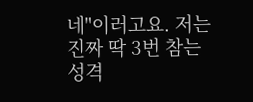네"이러고요. 저는 진짜 딱 3번 참는 성격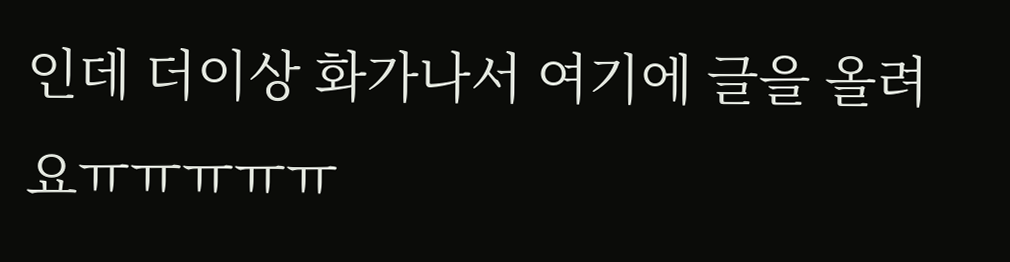인데 더이상 화가나서 여기에 글을 올려요ㅠㅠㅠㅠㅠ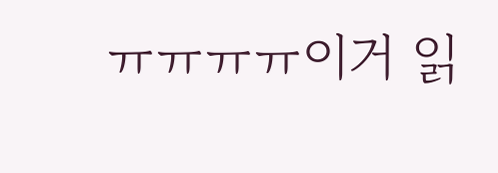ㅠㅠㅠㅠ이거 읽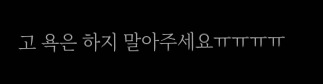고 욕은 하지 말아주세요ㅠㅠㅠㅠ